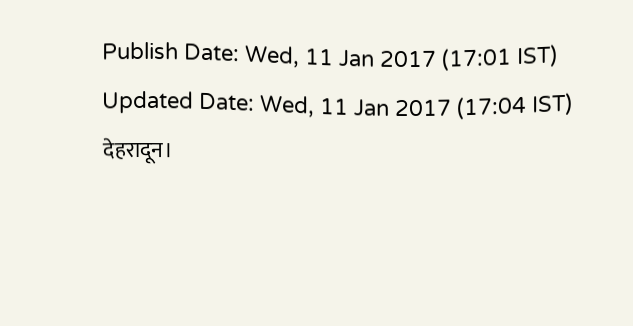Publish Date: Wed, 11 Jan 2017 (17:01 IST)
Updated Date: Wed, 11 Jan 2017 (17:04 IST)
देहरादून।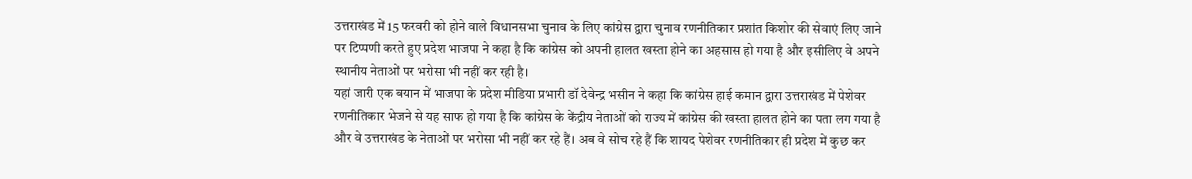उत्तराखंड में 15 फरवरी को होने वाले विधानसभा चुनाव के लिए कांग्रेस द्वारा चुनाव रणनीतिकार प्रशांत किशोर की सेवाएं लिए जाने पर टिप्पणी करते हुए प्रदेश भाजपा ने कहा है कि कांग्रेस को अपनी हालत खस्ता होने का अहसास हो गया है और इसीलिए वे अपने स्थानीय नेताओं पर भरोसा भी नहीं कर रही है।
यहां जारी एक बयान में भाजपा के प्रदेश मीडिया प्रभारी डॉ देवेन्द्र भसीन ने कहा कि कांग्रेस हाई कमान द्वारा उत्तराखंड में पेशेवर रणनीतिकार भेजने से यह साफ हो गया है कि कांग्रेस के केंद्रीय नेताओं को राज्य में कांग्रेस की खस्ता हालत होने का पता लग गया है और वे उत्तराखंड के नेताओं पर भरोसा भी नहीं कर रहे हैं। अब वे सोच रहे हैं कि शायद पेशेवर रणनीतिकार ही प्रदेश में कुछ कर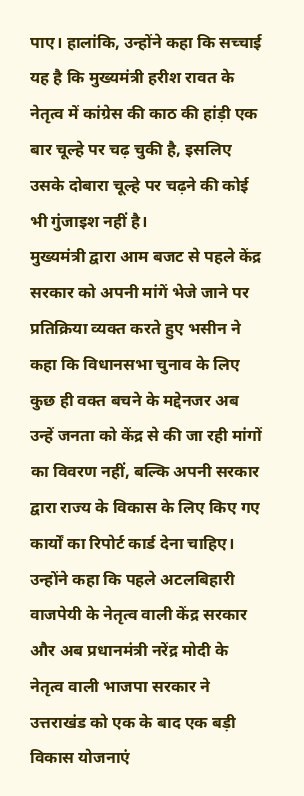पाए। हालांकि, उन्होंने कहा कि सच्चाई यह है कि मुख्यमंत्री हरीश रावत के नेतृत्व में कांग्रेस की काठ की हांड़ी एक बार चूल्हे पर चढ़ चुकी है, इसलिए उसके दोबारा चूल्हे पर चढ़ने की कोई भी गुंजाइश नहीं है।
मुख्यमंत्री द्वारा आम बजट से पहले केंद्र सरकार को अपनी मांगें भेजे जाने पर प्रतिक्रिया व्यक्त करते हुए भसीन ने कहा कि विधानसभा चुनाव के लिए कुछ ही वक्त बचने के मद्देनजर अब उन्हें जनता को केंद्र से की जा रही मांगों का विवरण नहीं, बल्कि अपनी सरकार द्वारा राज्य के विकास के लिए किए गए कार्यों का रिपोर्ट कार्ड देना चाहिए।
उन्होंने कहा कि पहले अटलबिहारी वाजपेयी के नेतृत्व वाली केंद्र सरकार और अब प्रधानमंत्री नरेंद्र मोदी के नेतृत्व वाली भाजपा सरकार ने उत्तराखंड को एक के बाद एक बड़ी विकास योजनाएं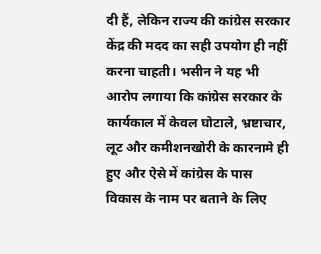दी हैं, लेकिन राज्य की कांग्रेस सरकार केंद्र की मदद का सही उपयोग ही नहीं करना चाहती। भसीन ने यह भी आरोप लगाया कि कांग्रेस सरकार के कार्यकाल में केवल घोटाले, भ्रष्टाचार, लूट और कमीशनखोरी के कारनामे ही हुए और ऐसे में कांग्रेस के पास विकास के नाम पर बताने के लिए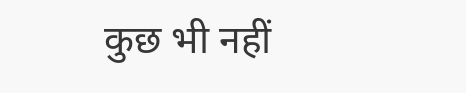कुछ भी नहीं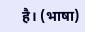है। (भाषा)